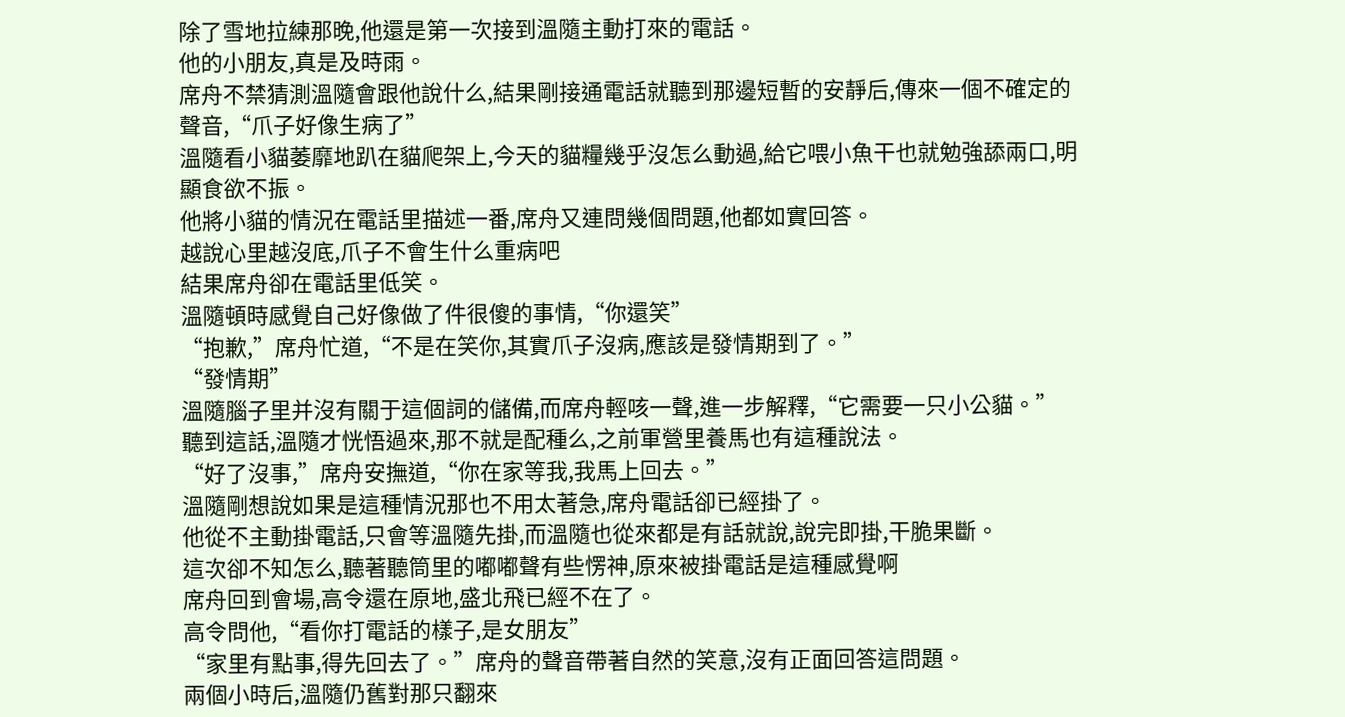除了雪地拉練那晚,他還是第一次接到溫隨主動打來的電話。
他的小朋友,真是及時雨。
席舟不禁猜測溫隨會跟他說什么,結果剛接通電話就聽到那邊短暫的安靜后,傳來一個不確定的聲音,“爪子好像生病了”
溫隨看小貓萎靡地趴在貓爬架上,今天的貓糧幾乎沒怎么動過,給它喂小魚干也就勉強舔兩口,明顯食欲不振。
他將小貓的情況在電話里描述一番,席舟又連問幾個問題,他都如實回答。
越說心里越沒底,爪子不會生什么重病吧
結果席舟卻在電話里低笑。
溫隨頓時感覺自己好像做了件很傻的事情,“你還笑”
“抱歉,”席舟忙道,“不是在笑你,其實爪子沒病,應該是發情期到了。”
“發情期”
溫隨腦子里并沒有關于這個詞的儲備,而席舟輕咳一聲,進一步解釋,“它需要一只小公貓。”
聽到這話,溫隨才恍悟過來,那不就是配種么,之前軍營里養馬也有這種說法。
“好了沒事,”席舟安撫道,“你在家等我,我馬上回去。”
溫隨剛想說如果是這種情況那也不用太著急,席舟電話卻已經掛了。
他從不主動掛電話,只會等溫隨先掛,而溫隨也從來都是有話就說,說完即掛,干脆果斷。
這次卻不知怎么,聽著聽筒里的嘟嘟聲有些愣神,原來被掛電話是這種感覺啊
席舟回到會場,高令還在原地,盛北飛已經不在了。
高令問他,“看你打電話的樣子,是女朋友”
“家里有點事,得先回去了。”席舟的聲音帶著自然的笑意,沒有正面回答這問題。
兩個小時后,溫隨仍舊對那只翻來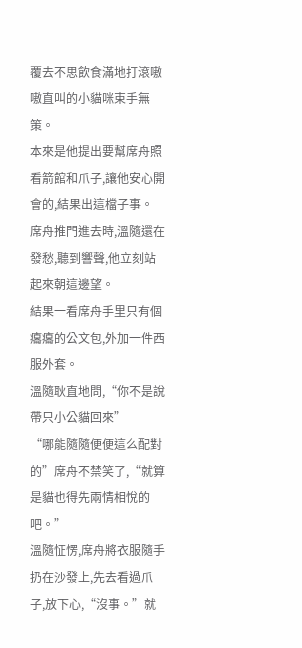覆去不思飲食滿地打滾嗷嗷直叫的小貓咪束手無策。
本來是他提出要幫席舟照看箭館和爪子,讓他安心開會的,結果出這檔子事。
席舟推門進去時,溫隨還在發愁,聽到響聲,他立刻站起來朝這邊望。
結果一看席舟手里只有個癟癟的公文包,外加一件西服外套。
溫隨耿直地問,“你不是說帶只小公貓回來”
“哪能隨隨便便這么配對的”席舟不禁笑了,“就算是貓也得先兩情相悅的吧。”
溫隨怔愣,席舟將衣服隨手扔在沙發上,先去看過爪子,放下心,“沒事。”就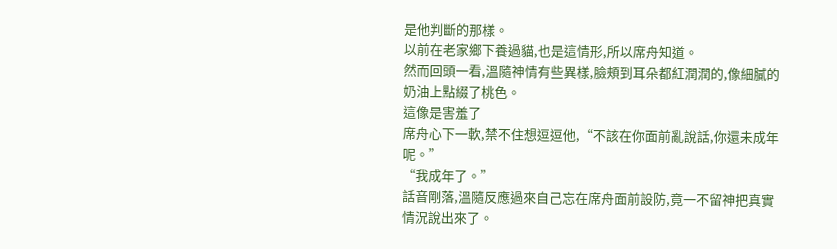是他判斷的那樣。
以前在老家鄉下養過貓,也是這情形,所以席舟知道。
然而回頭一看,溫隨神情有些異樣,臉頰到耳朵都紅潤潤的,像細膩的奶油上點綴了桃色。
這像是害羞了
席舟心下一軟,禁不住想逗逗他,“不該在你面前亂說話,你還未成年呢。”
“我成年了。”
話音剛落,溫隨反應過來自己忘在席舟面前設防,竟一不留神把真實情況說出來了。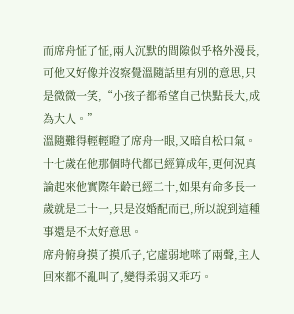而席舟怔了怔,兩人沉默的間隙似乎格外漫長,可他又好像并沒察覺溫隨話里有別的意思,只是微微一笑,“小孩子都希望自己快點長大,成為大人。”
溫隨難得輕輕瞪了席舟一眼,又暗自松口氣。
十七歲在他那個時代都已經算成年,更何況真論起來他實際年齡已經二十,如果有命多長一歲就是二十一,只是沒婚配而已,所以說到這種事還是不太好意思。
席舟俯身摸了摸爪子,它虛弱地咪了兩聲,主人回來都不亂叫了,變得柔弱又乖巧。